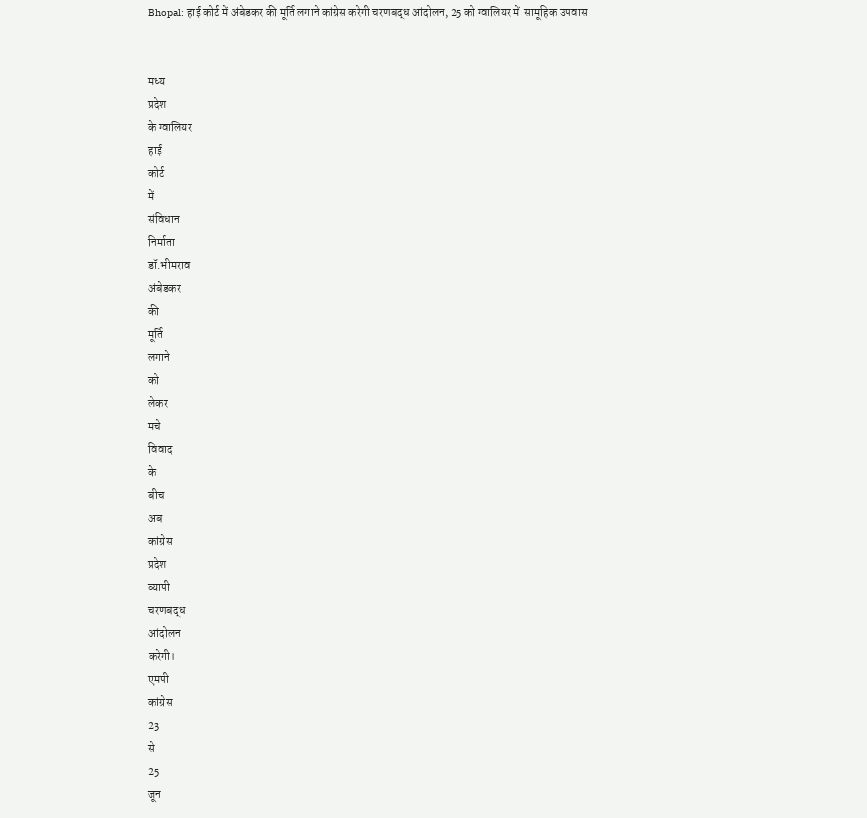Bhopal: हाई कोर्ट में अंबेडकर की मूर्ति लगाने कांग्रेस करेगी चरणबद्ध आंदोलन, 25 को ग्वालियर में  सामूहिक उपवास


मध्य
प्रदेश
के ग्वालियर
हाई
कोर्ट
में
संविधान
निर्माता
डॉ.भीमराव
अंबेडकर
की
मूर्ति
लगाने
को
लेकर
मचे
विवाद
के
बीच
अब
कांग्रेस
प्रदेश
व्यापी
चरणबद्ध
आंदोलन
करेगी।
एमपी
कांग्रेस
23
से
25
जून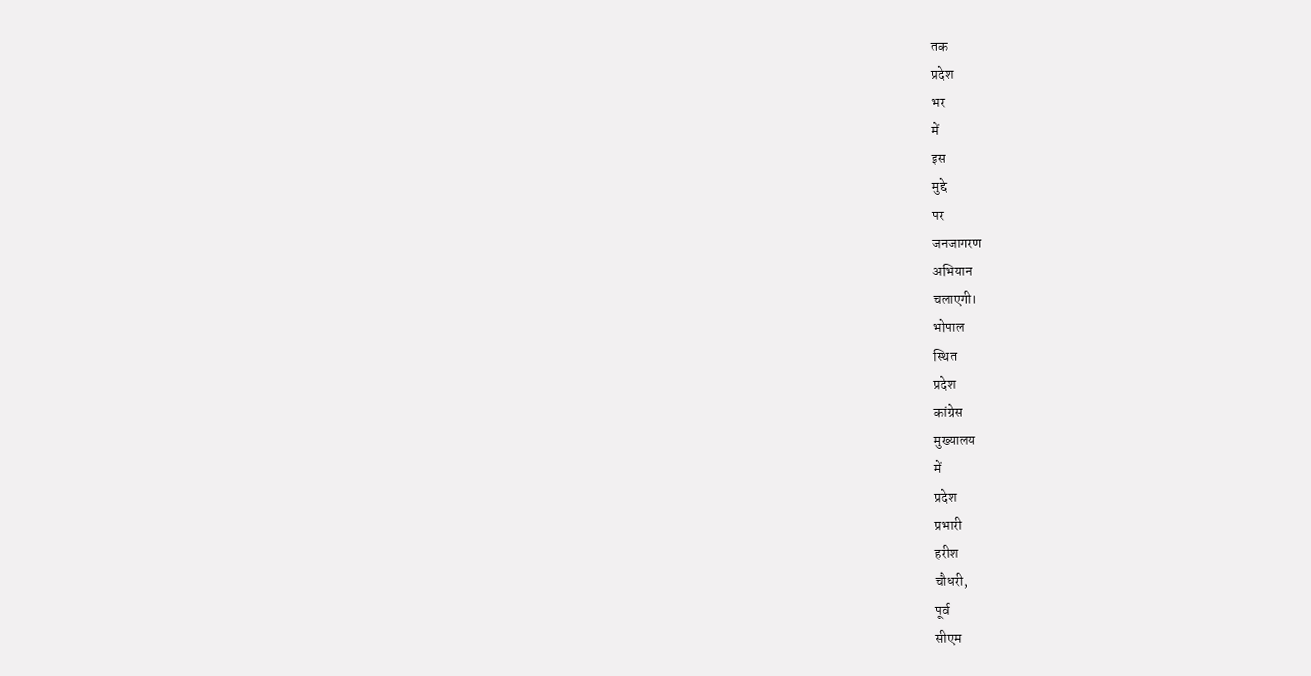तक
प्रदेश
भर
में
इस
मुद्दे
पर
जनजागरण
अभियान
चलाएगी।
भोपाल
स्थित
प्रदेश
कांग्रेस
मुख्यालय
में
प्रदेश
प्रभारी
हरीश
चौधरी,
पूर्व
सीएम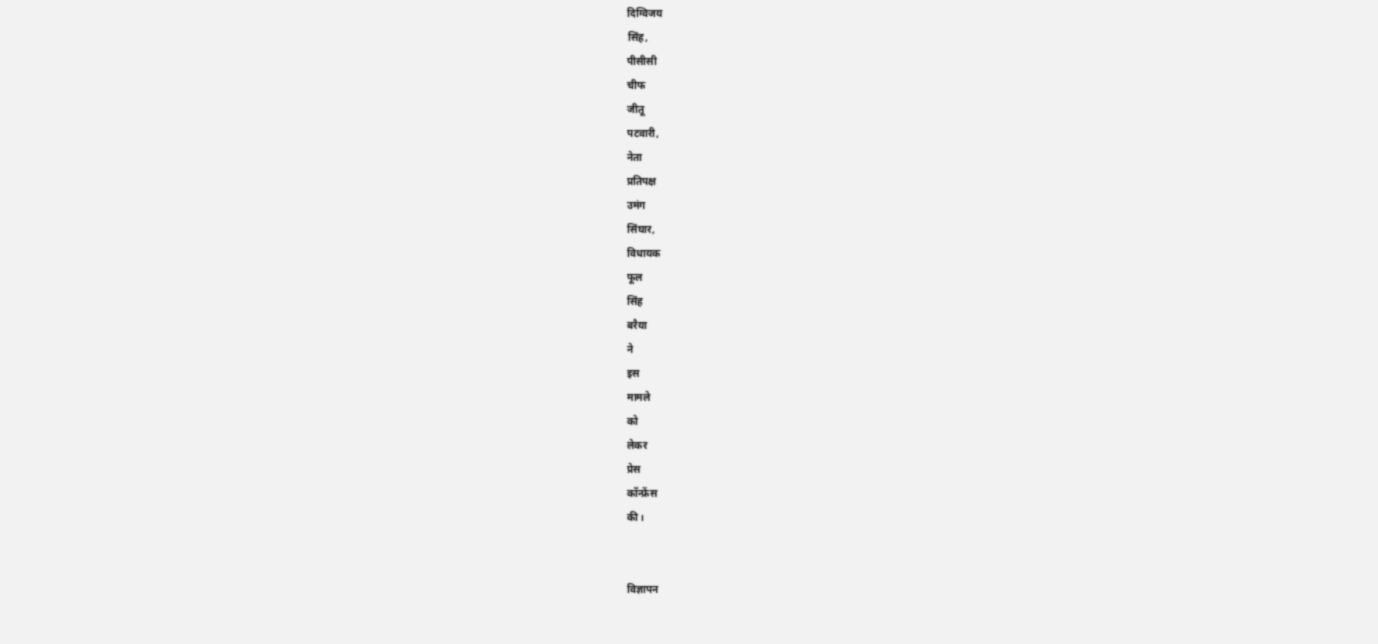दिग्विजय
सिंह,
पीसीसी
चीफ
जीतू
पटवारी,
नेता
प्रतिपक्ष
उमंग
सिंघार,
विधायक
फूल
सिंह
बरैया
ने
इस
मामले
को
लेकर
प्रेस
कॉन्फ्रेंस
की।


विज्ञापन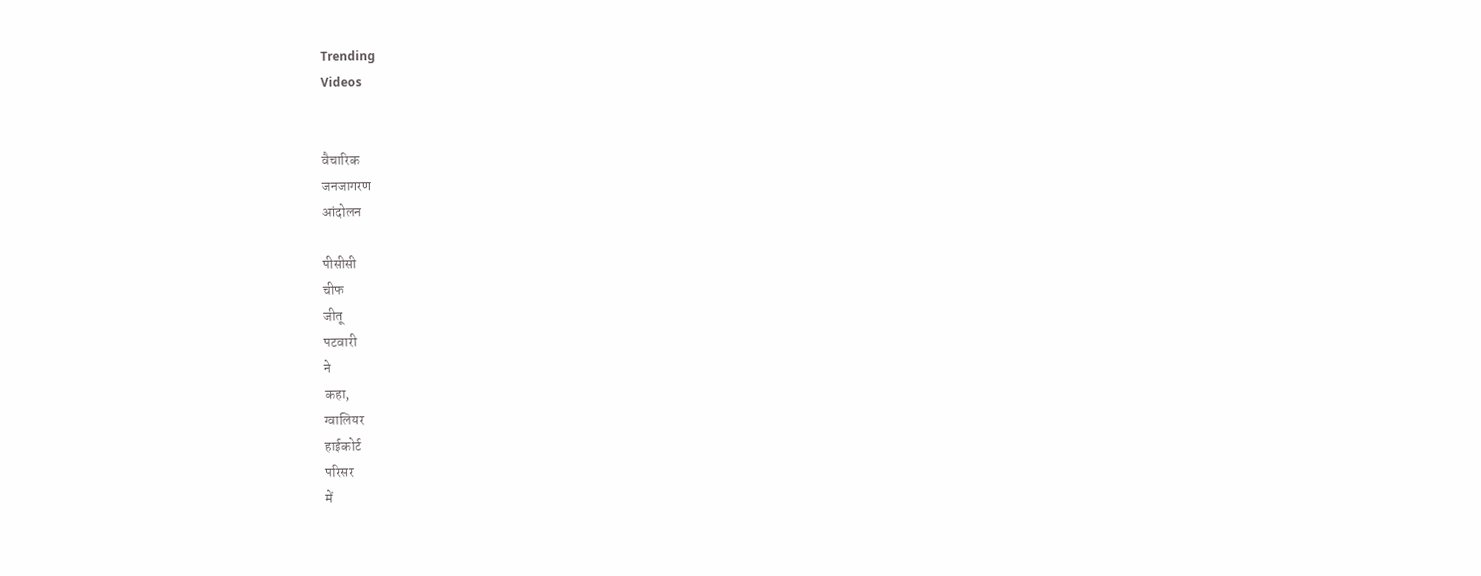Trending
Videos


वैचारिक
जनजागरण
आंदोलन

पीसीसी
चीफ
जीतू
पटवारी
ने
कहा,
ग्वालियर
हाईकोर्ट
परिसर
में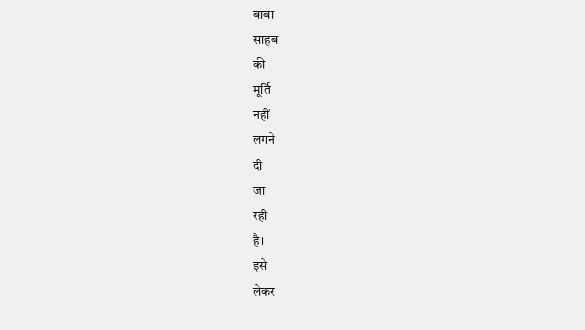बाबा
साहब
की
मूर्ति
नहीं
लगने
दी
जा
रही
है।
इसे
लेकर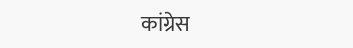कांग्रेस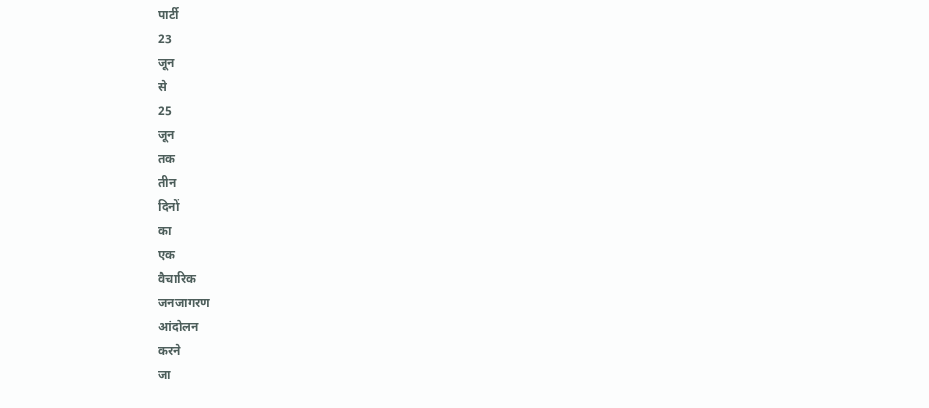पार्टी
23
जून
से
25
जून
तक
तीन
दिनों
का
एक
वैचारिक
जनजागरण
आंदोलन
करने
जा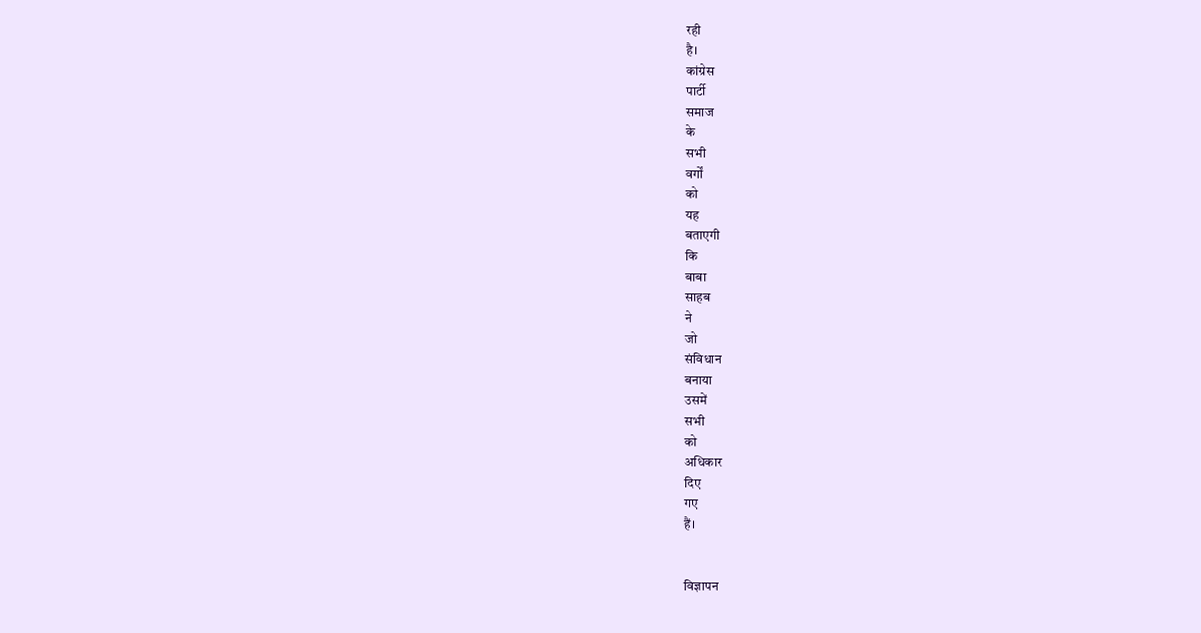रही
है।
कांग्रेस
पार्टी
समाज
के
सभी
वर्गों
को
यह
बताएगी
कि
बाबा
साहब
ने
जो
संविधान
बनाया
उसमें
सभी
को
अधिकार
दिए
गए
हैं।


विज्ञापन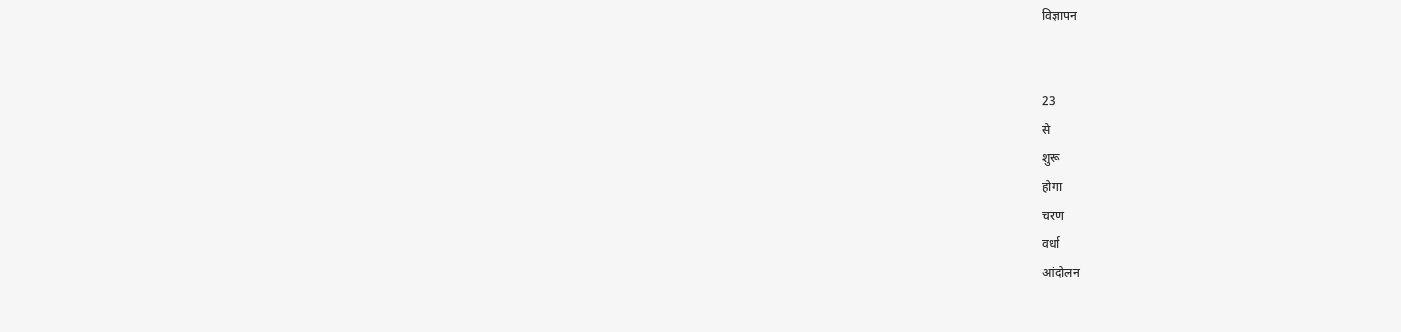विज्ञापन


23
से
शुरू
होगा
चरण
वर्धा
आंदोलन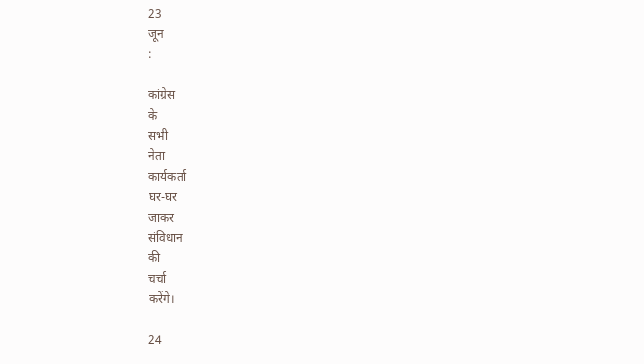23
जून
:

कांग्रेस
के
सभी
नेता
कार्यकर्ता
घर-घर
जाकर
संविधान
की
चर्चा
करेंगे।

24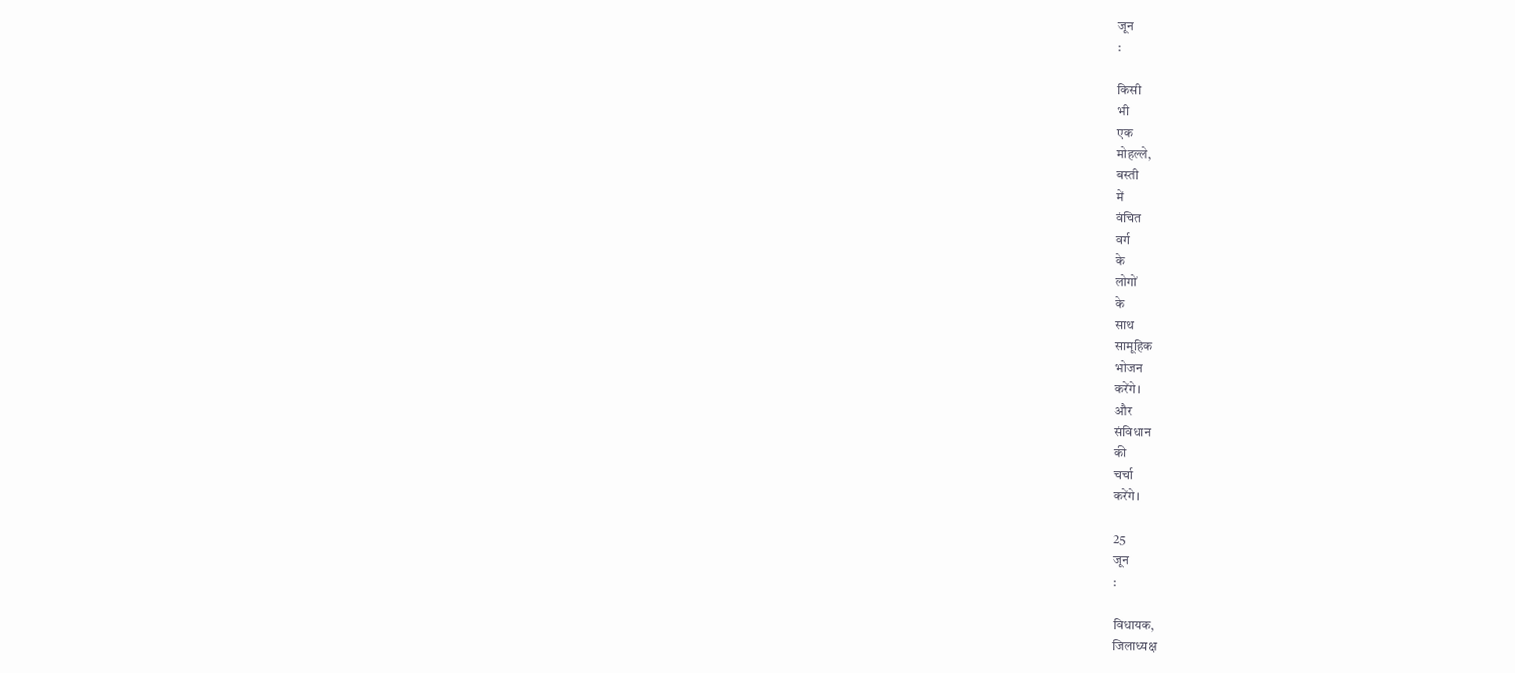जून
:

किसी
भी
एक
मोहल्ले,
बस्ती
में
वंचित
वर्ग
के
लोगों
के
साथ
सामूहिक
भोजन
करेंगे।
और
संविधान
की
चर्चा
करेंगे।

25
जून
:

विधायक,
जिलाध्यक्ष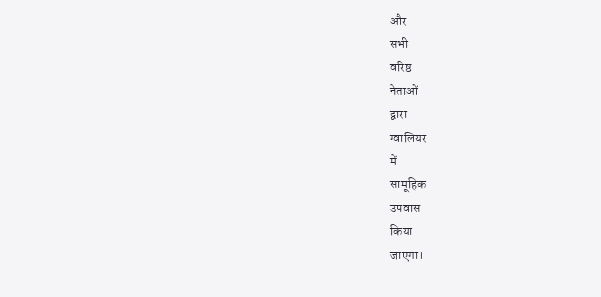और
सभी
वरिष्ठ
नेताओं
द्वारा
ग्वालियर
में
सामूहिक
उपवास
किया
जाएगा।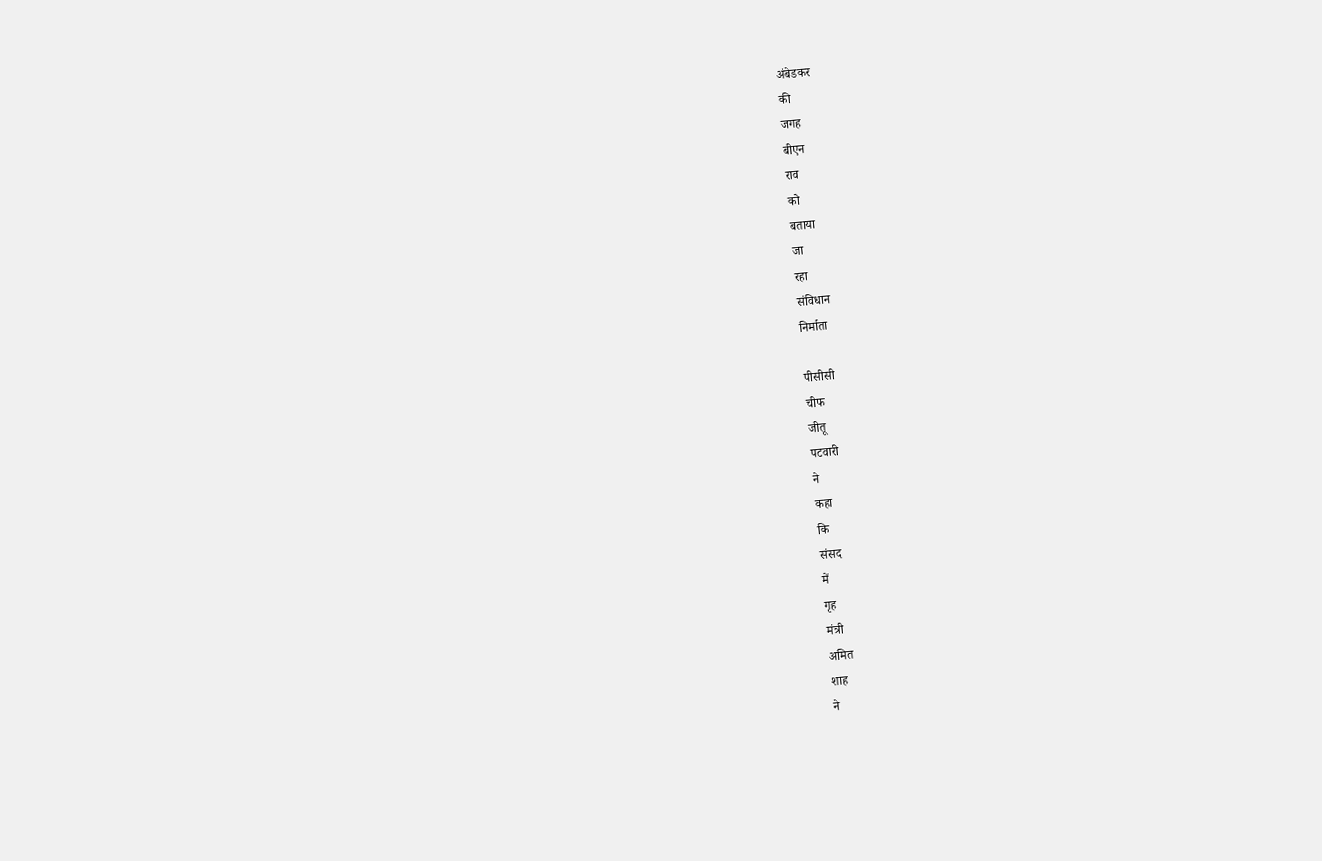अंबेडकर
की
जगह
बीएन
राव
को
बताया
जा
रहा
संविधान
निर्माता

पीसीसी
चीफ
जीतू
पटवारी
ने
कहा
कि
संसद
में
गृह
मंत्री
अमित
शाह
ने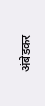अंबेडकर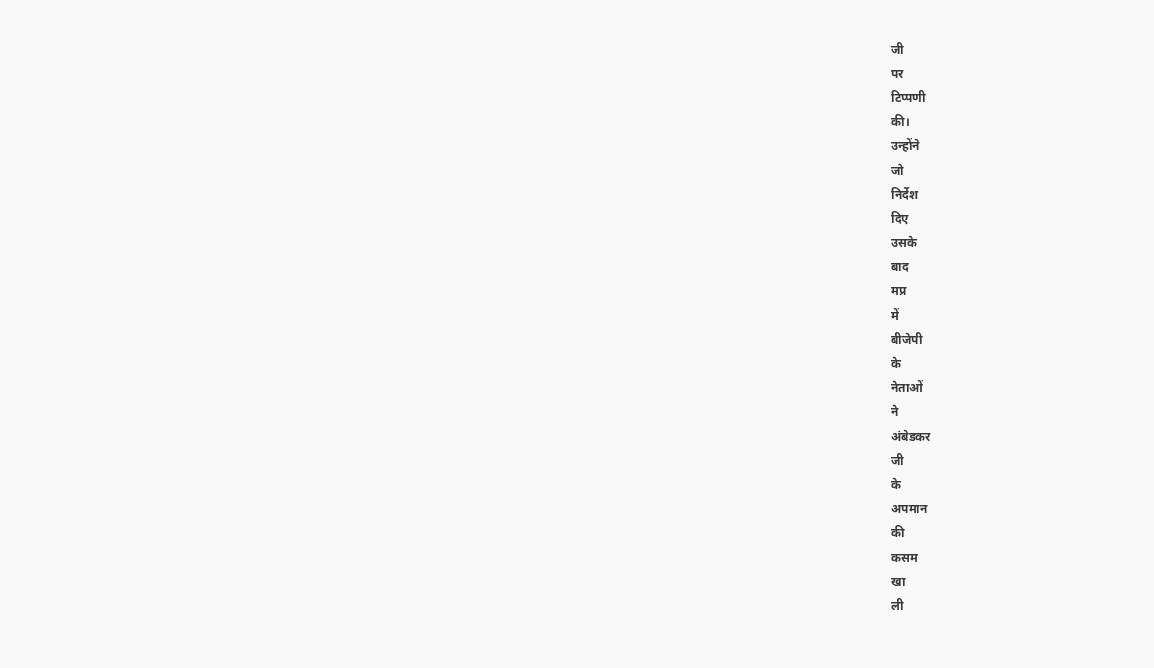जी
पर
टिप्पणी
की।
उन्होंने
जो
निर्देश
दिए
उसके
बाद
मप्र
में
बीजेपी
के
नेताओं
ने
अंबेडकर
जी
के
अपमान
की
कसम
खा
ली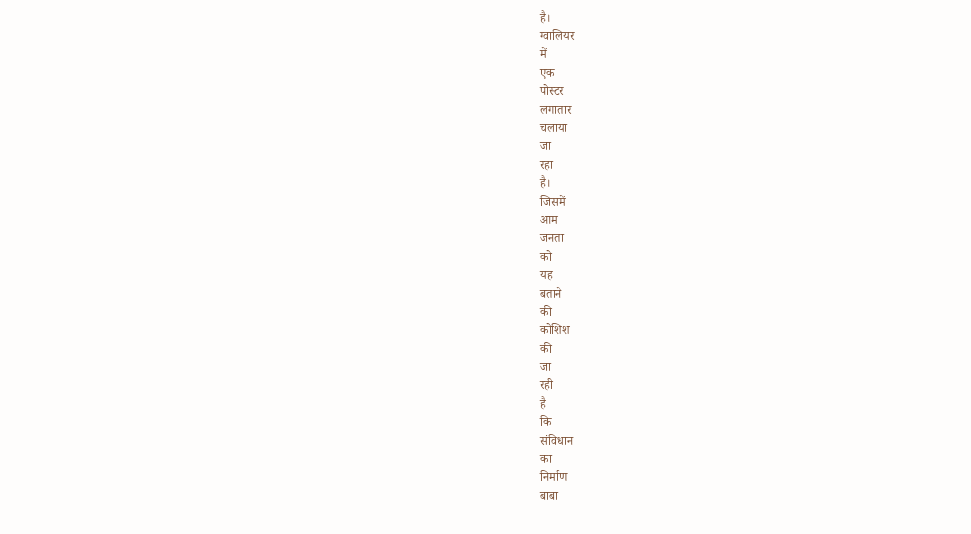है।
ग्वालियर
में
एक
पोस्टर
लगातार
चलाया
जा
रहा
है।
जिसमें
आम
जनता
को
यह
बताने
की
कोशिश
की
जा
रही
है
कि
संविधान
का
निर्माण
बाबा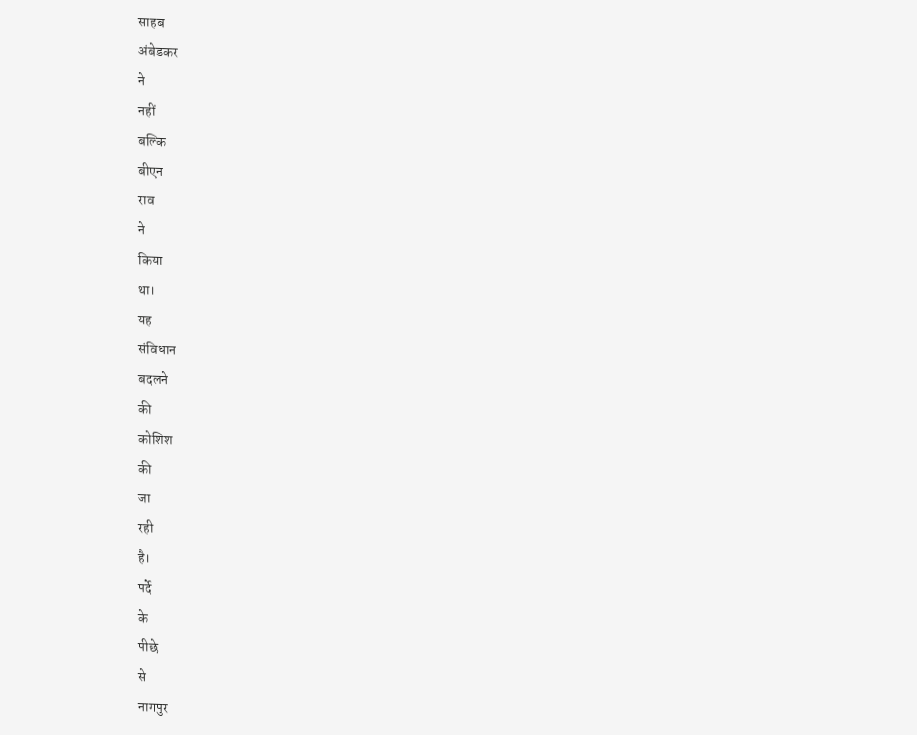साहब
अंबेडकर
ने
नहीं
बल्कि
बीएन
राव
ने
किया
था।
यह
संविधान
बदलने
की
कोशिश
की
जा
रही
है।
पर्दे
के
पीछे
से
नागपुर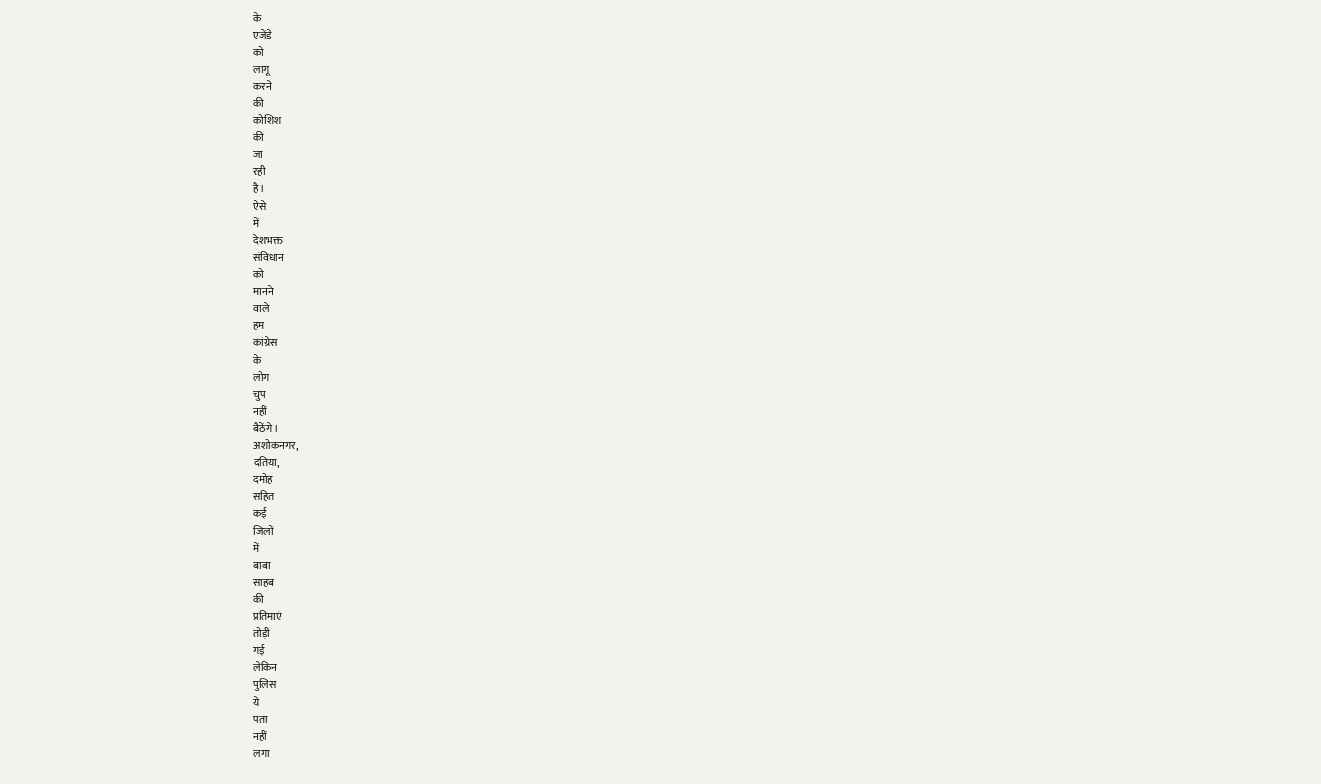के
एजेंडे
को
लागू
करने
की
कोशिश
की
जा
रही
है।
ऐसे
में
देशभक्त
संविधान
को
मानने
वाले
हम
कांग्रेस
के
लोग
चुप
नहीं
बैठेंगे।
अशोकनगर,
दतिया,
दमोह
सहित
कई
जिलों
में
बाबा
साहब
की
प्रतिमाएं
तोड़ी
गई
लेकिन
पुलिस
ये
पता
नहीं
लगा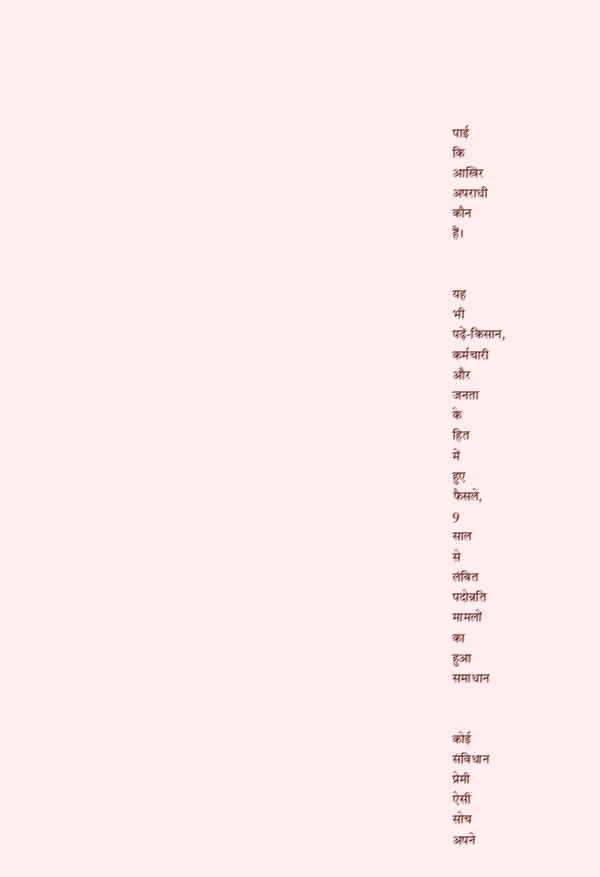पाई
कि
आखिर
अपराधी
कौन
हैं।


यह
भी
पढ़ें-किसान,
कर्मचारी
और
जनता
के
हित
में
हुए
फैसले,
9
साल
से
लंबित
पदोन्नति
मामलों
का
हुआ
समाधान


कोई
संविधान
प्रेमी
ऐसी
सोच
अपने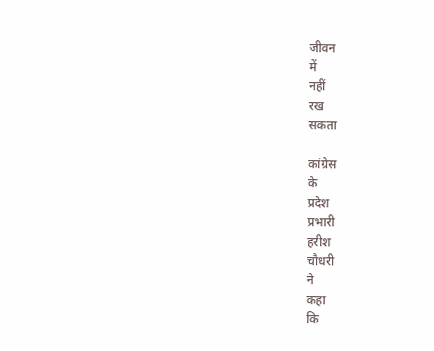जीवन
में
नहीं
रख
सकता

कांग्रेस
के
प्रदेश
प्रभारी
हरीश
चौधरी
ने
कहा
कि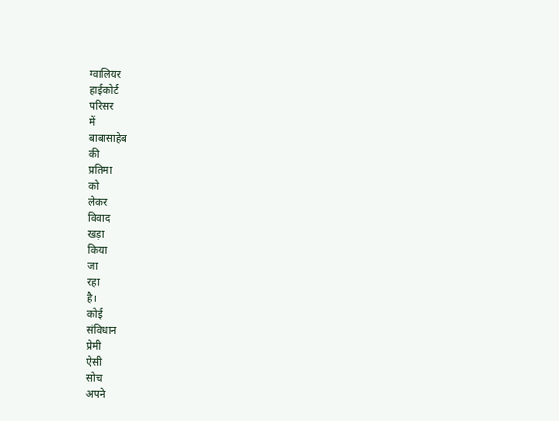ग्वालियर
हाईकोर्ट
परिसर
में
बाबासाहेब
की
प्रतिमा
को
लेकर
विवाद
खड़ा
किया
जा
रहा
है।
कोई
संविधान
प्रेमी
ऐसी
सोच
अपने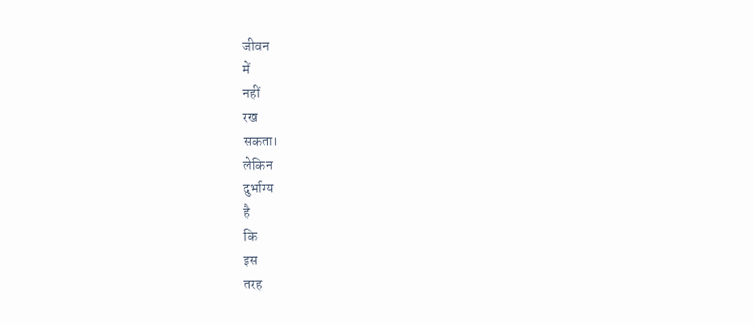जीवन
में
नहीं
रख
सकता।
लेकिन
दुर्भाग्य
है
कि
इस
तरह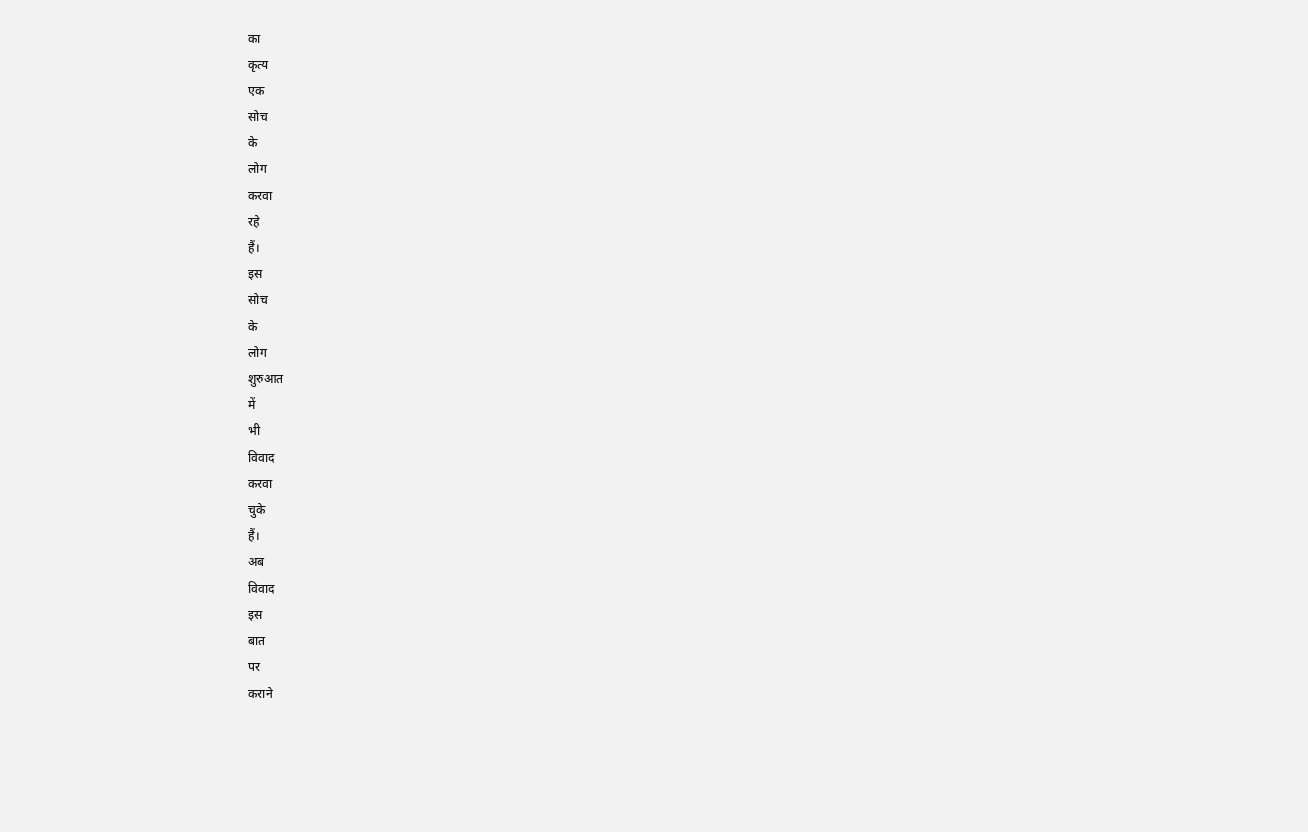का
कृत्य
एक
सोच
के
लोग
करवा
रहे
हैं।
इस
सोच
के
लोग
शुरुआत
में
भी
विवाद
करवा
चुके
हैं।
अब
विवाद
इस
बात
पर
कराने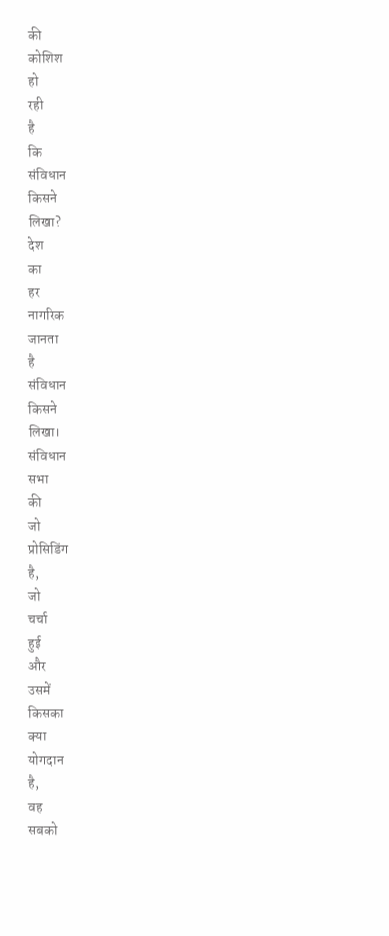की
कोशिश
हो
रही
है
कि
संविधान
किसने
लिखा?
देश
का
हर
नागरिक
जानता
है
संविधान
किसने
लिखा।
संविधान
सभा
की
जो
प्रोसिडिंग
है,
जो
चर्चा
हुई
और
उसमें
किसका
क्या
योगदान
है,
वह
सबको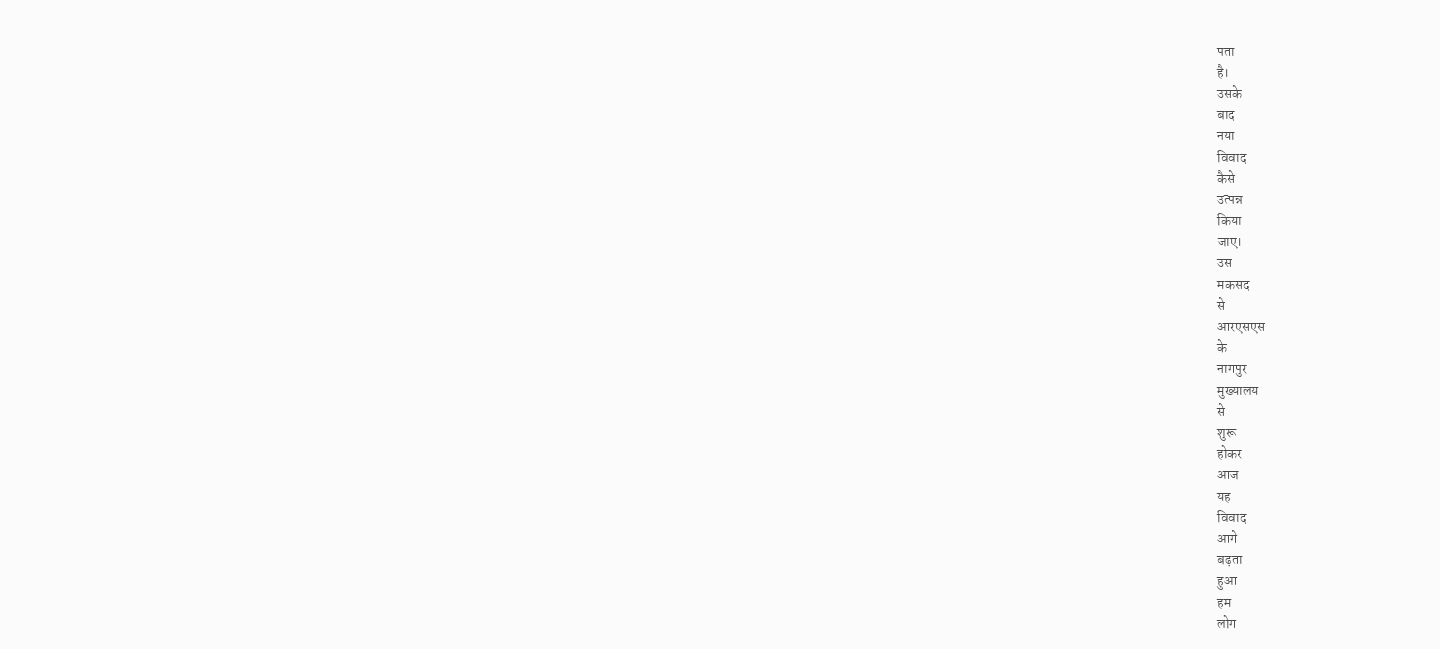पता
है।
उसके
बाद
नया
विवाद
कैसे
उत्पन्न
किया
जाए।
उस
मकसद
से
आरएसएस
के
नागपुर
मुख्यालय
से
शुरू
होकर
आज
यह
विवाद
आगे
बढ़ता
हुआ
हम
लोग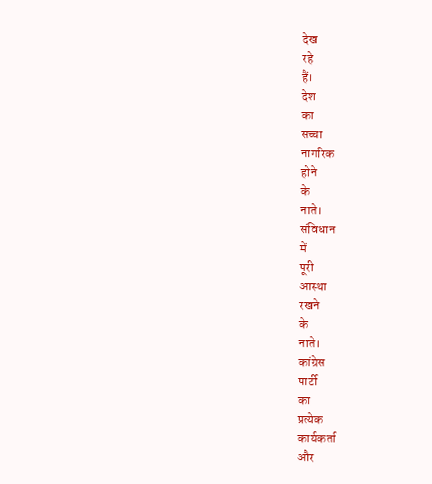देख
रहे
हैं।
देश
का
सच्चा
नागरिक
होने
के
नाते।
संविधान
में
पूरी
आस्था
रखने
के
नाते।
कांग्रेस
पार्टी
का
प्रत्येक
कार्यकर्ता
और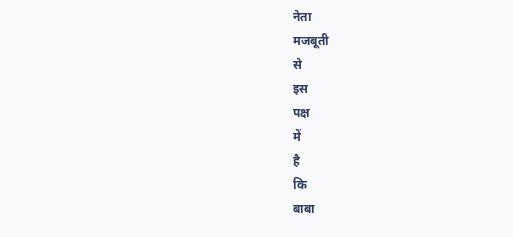नेता
मजबूती
से
इस
पक्ष
में
है
कि
बाबा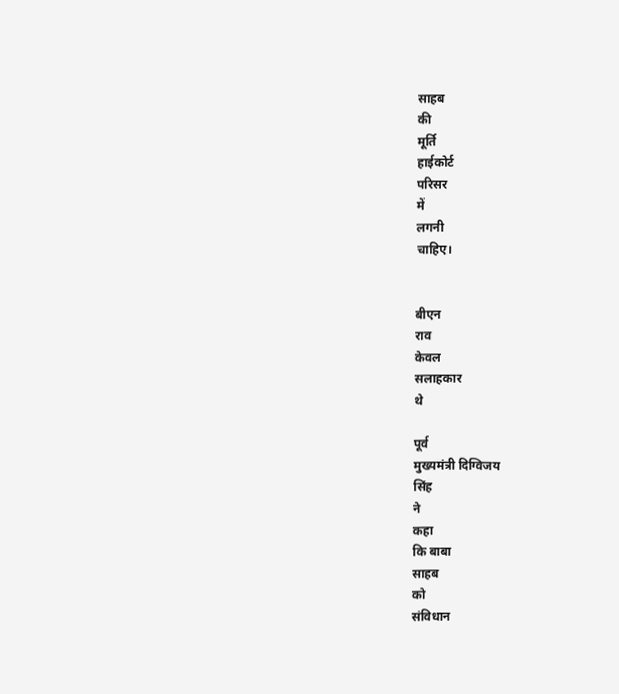साहब
की
मूर्ति
हाईकोर्ट
परिसर
में
लगनी
चाहिए।


बीएन
राव
केवल
सलाहकार
थे

पूर्व
मुख्यमंत्री दिग्विजय
सिंह
ने
कहा
कि बाबा
साहब
को
संविधान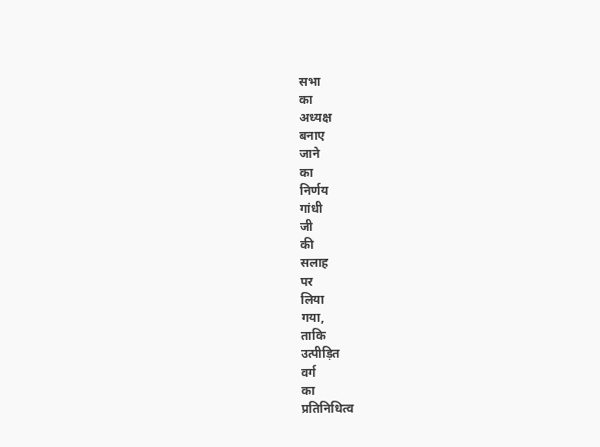सभा
का
अध्यक्ष
बनाए
जाने
का
निर्णय
गांधी
जी
की
सलाह
पर
लिया
गया,
ताकि
उत्पीड़ित
वर्ग
का
प्रतिनिधित्व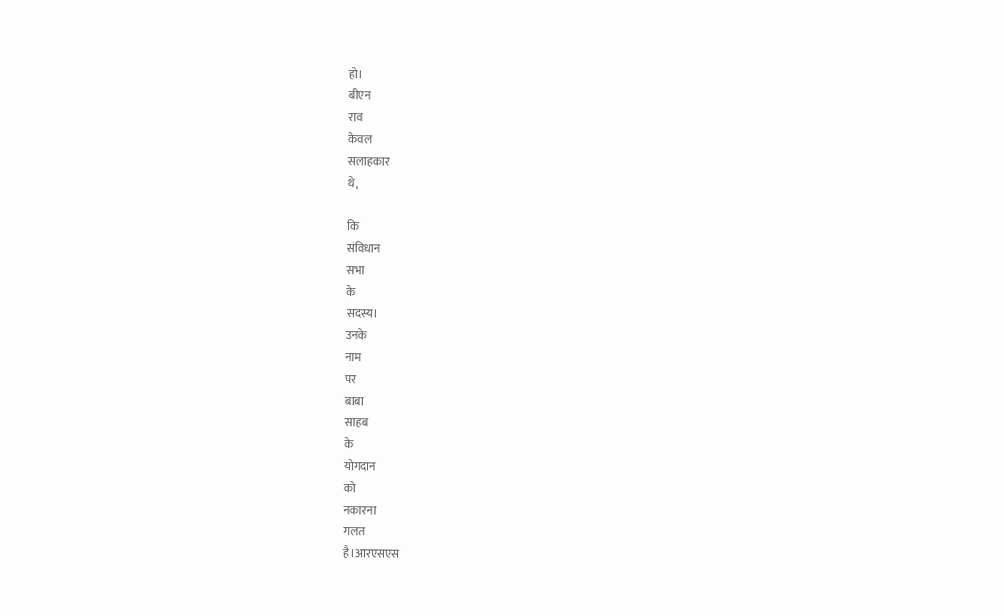हो।
बीएन
राव
केवल
सलाहकार
थे,

कि
संविधान
सभा
के
सदस्य।
उनके
नाम
पर
बाबा
साहब
के
योगदान
को
नकारना
गलत
है।आरएसएस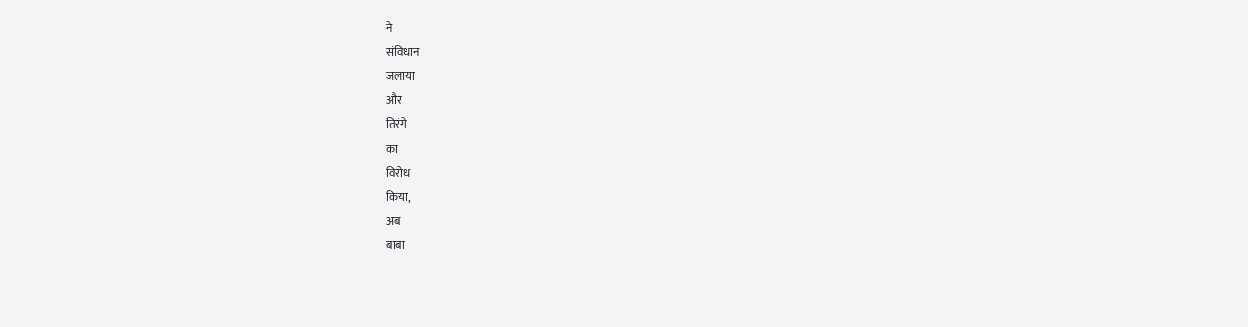ने
संविधान
जलाया
और
तिरंगे
का
विरोध
किया,
अब
बाबा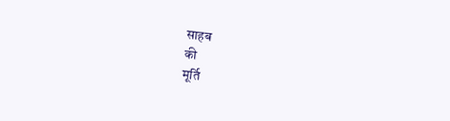साहब
की
मूर्ति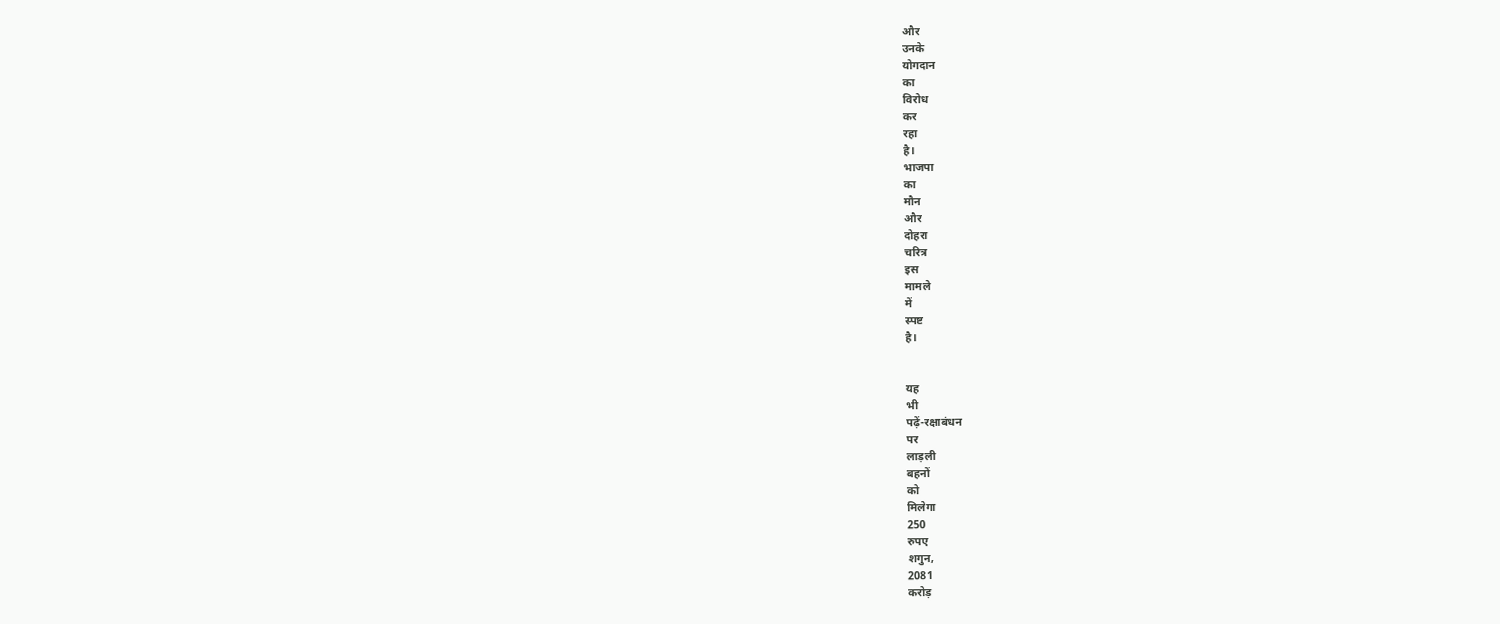और
उनके
योगदान
का
विरोध
कर
रहा
है।
भाजपा
का
मौन
और
दोहरा
चरित्र
इस
मामले
में
स्पष्ट
है।


यह
भी
पढ़ें-रक्षाबंधन
पर
लाड़ली
बहनों
को
मिलेगा
250
रुपए
शगुन,
2081
करोड़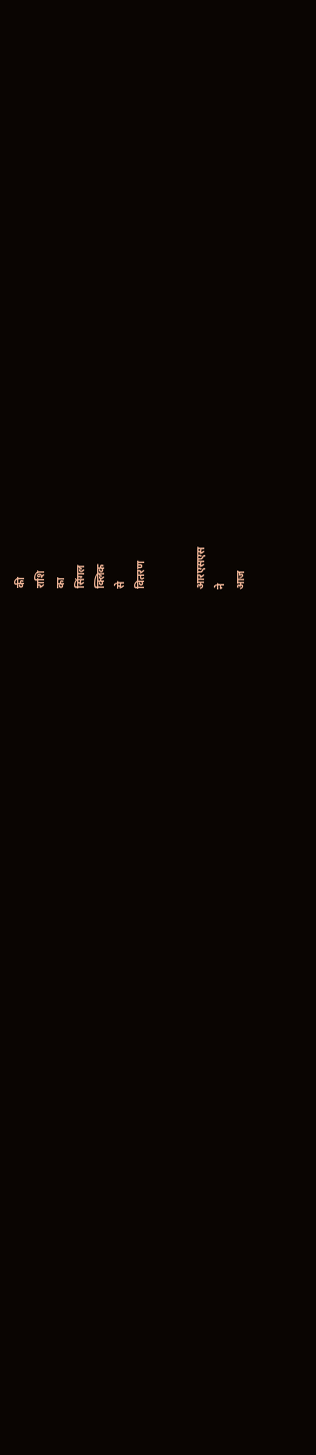की
राशि
का
सिंगल
क्लिक
से
वितरण


आरएसएस
ने
आज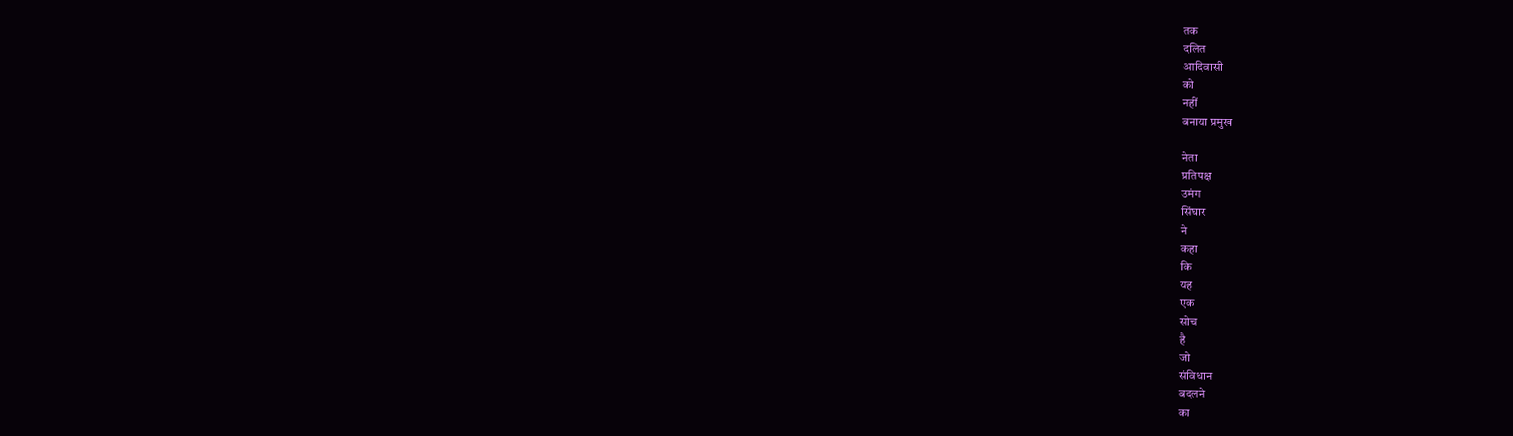तक
दलित
आदिवासी
को
नहीं
बनाया प्रमुख

नेता
प्रतिपक्ष
उमंग
सिंघार
ने
कहा
कि
यह
एक
सोच
है
जो
संविधान
बदलने
का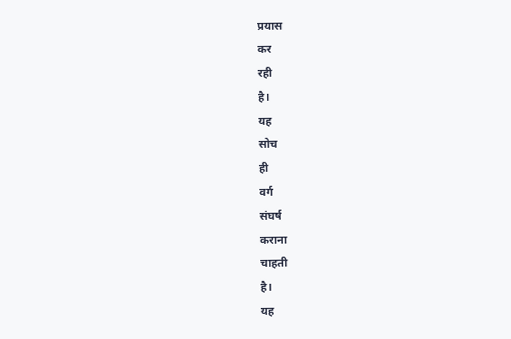प्रयास
कर
रही
है।
यह
सोच
ही
वर्ग
संघर्ष
कराना
चाहती
है।
यह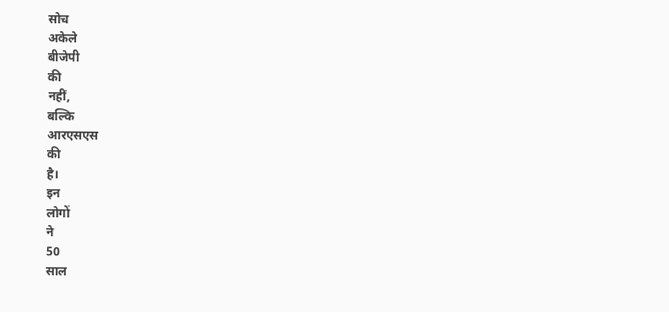सोच
अकेले
बीजेपी
की
नहीं,
बल्कि
आरएसएस
की
है।
इन
लोगों
ने
50
साल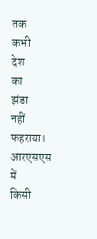तक
कभी
देश
का
झंडा
नहीं
फहराया।
आरएसएस
में
किसी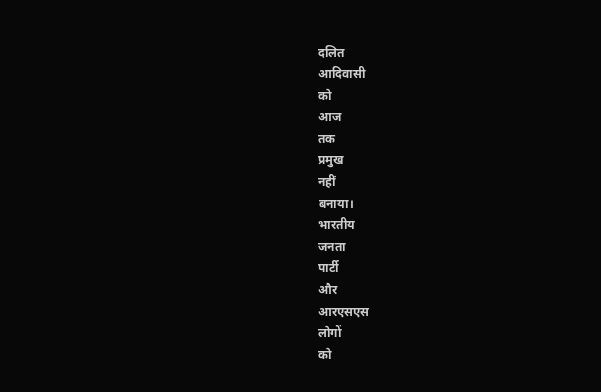दलित
आदिवासी
को
आज
तक
प्रमुख
नहीं
बनाया।
भारतीय
जनता
पार्टी
और
आरएसएस
लोगों
को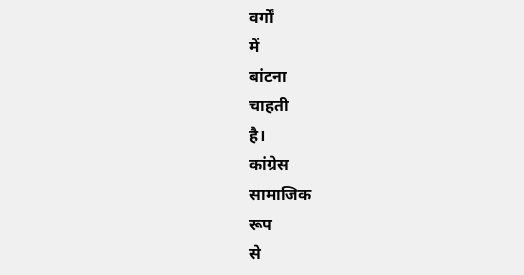वर्गों
में
बांटना
चाहती
है।
कांग्रेस
सामाजिक
रूप
से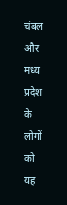चंबल
और
मध्य
प्रदेश
के
लोगों
को
यह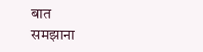बात
समझाना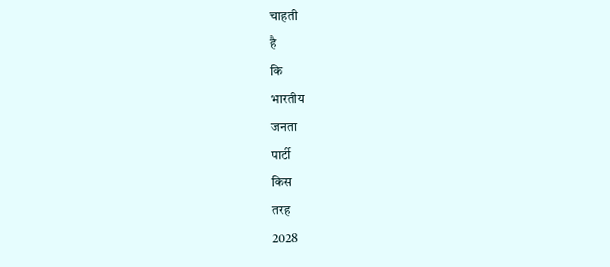चाहती
है
कि
भारतीय
जनता
पार्टी
किस
तरह
2028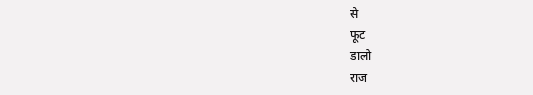से
फूट
डालो
राज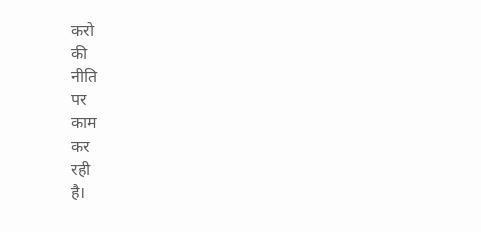करो
की
नीति
पर
काम
कर
रही
है।